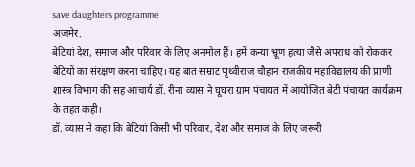save daughters programme
अजमेर.
बेटियां देश, समाज और परिवार के लिए अनमोल हैं। हमें कन्या भ्रूण हत्या जैसे अपराध को रोककर बेटियों का संरक्षण करना चाहिए। यह बात सम्राट पृथ्वीराज चौहान राजकीय महाविद्यालय की प्राणी शास्त्र विभाग की सह आचार्य डॉ. रीना व्यास ने घूघरा ग्राम पंचायत में आयोजित बेटी पंचायत कार्यक्रम के तहत कही।
डॉ. व्यास ने कहा कि बेटियां किसी भी परिवार, देश और समाज के लिए जरूरी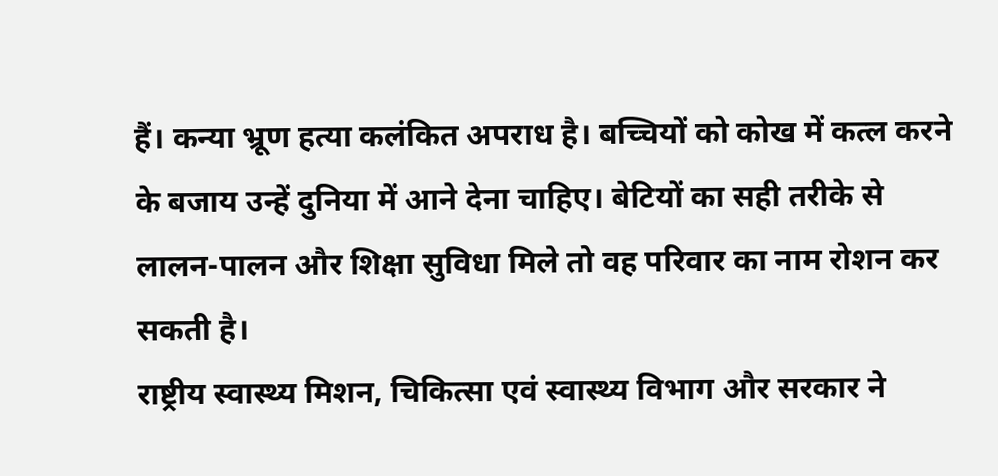हैं। कन्या भ्रूण हत्या कलंकित अपराध है। बच्चियों को कोख में कत्ल करने के बजाय उन्हें दुनिया में आने देना चाहिए। बेटियों का सही तरीके से लालन-पालन और शिक्षा सुविधा मिले तो वह परिवार का नाम रोशन कर सकती है।
राष्ट्रीय स्वास्थ्य मिशन, चिकित्सा एवं स्वास्थ्य विभाग और सरकार ने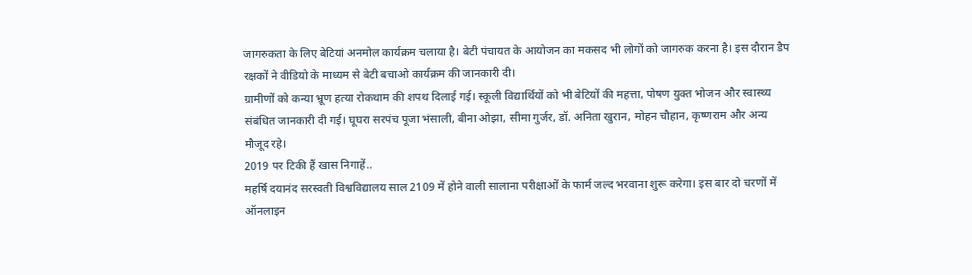जागरुकता के लिए बेटियां अनमोल कार्यक्रम चलाया है। बेटी पंचायत के आयोजन का मकसद भी लोगों को जागरुक करना है। इस दौरान डैप रक्षकों ने वीडियो के माध्यम से बेटी बचाओ कार्यक्रम की जानकारी दी।
ग्रामीणों को कन्या भ्रूण हत्या रोकथाम की शपथ दिलाई गई। स्कूली विद्यार्थियों को भी बेटियों की महत्ता, पोषण युक्त भोजन और स्वास्थ्य संबंधित जानकारी दी गई। घूघरा सरपंच पूजा भंसाली, बीना ओझा, सीमा गुर्जर, डॉ. अनिता खुरान, मोहन चौहान, कृष्णराम और अन्य मौजूद रहे।
2019 पर टिकी हैं खास निगाहें..
महर्षि दयानंद सरस्वती विश्वविद्यालय साल 2109 में होने वाली सालाना परीक्षाओं के फार्म जल्द भरवाना शुरू करेगा। इस बार दो चरणों में ऑनलाइन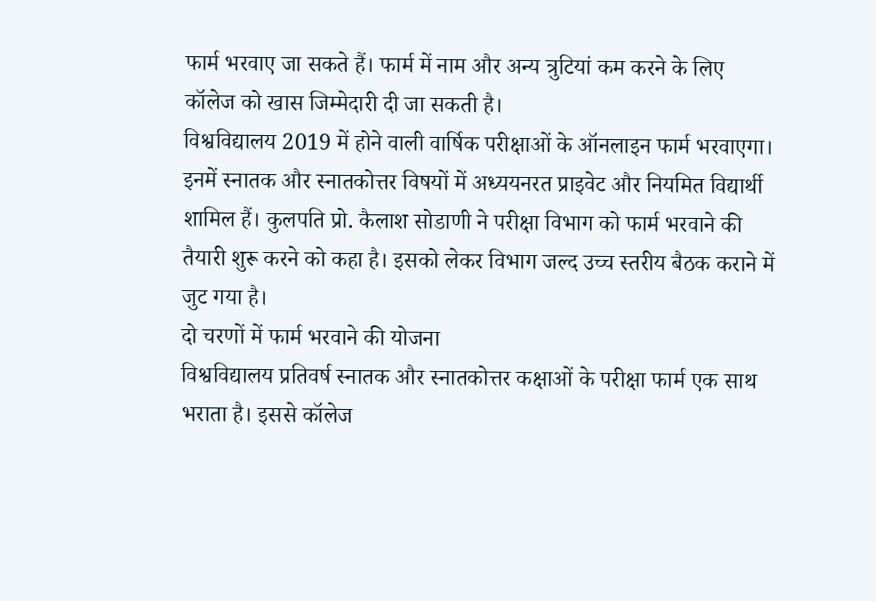फार्म भरवाए जा सकते हैं। फार्म में नाम और अन्य त्रुटियां कम करने के लिए कॉलेज को खास जिम्मेदारी दी जा सकती है।
विश्वविद्यालय 2019 में होने वाली वार्षिक परीक्षाओं के ऑनलाइन फार्म भरवाएगा। इनमें स्नातक और स्नातकोत्तर विषयों में अध्ययनरत प्राइवेट और नियमित विद्यार्थी शामिल हैं। कुलपति प्रो. कैलाश सोडाणी ने परीक्षा विभाग को फार्म भरवाने की तैयारी शुरू करने को कहा है। इसको लेकर विभाग जल्द उच्च स्तरीय बैठक कराने में जुट गया है।
दो चरणों में फार्म भरवाने की योजना
विश्वविद्यालय प्रतिवर्ष स्नातक और स्नातकोत्तर कक्षाओं के परीक्षा फार्म एक साथ भराता है। इससे कॉलेज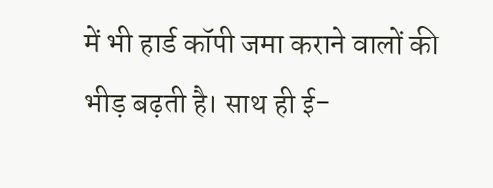में भी हार्ड कॉपी जमा कराने वालों की भीड़ बढ़ती है। साथ ही ई-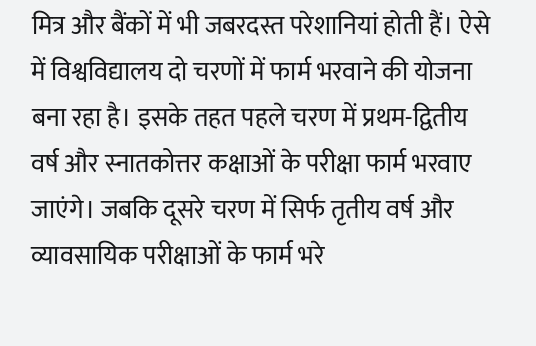मित्र और बैंकों में भी जबरदस्त परेशानियां होती हैं। ऐसे में विश्वविद्यालय दो चरणों में फार्म भरवाने की योजना बना रहा है। इसके तहत पहले चरण में प्रथम-द्वितीय वर्ष और स्नातकोत्तर कक्षाओं के परीक्षा फार्म भरवाए जाएंगे। जबकि दूसरे चरण में सिर्फ तृतीय वर्ष और व्यावसायिक परीक्षाओं के फार्म भरे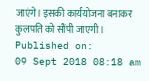जाएंगे। इसकी कार्ययोजना बनाकर कुलपति को सौंपी जाएगी।
Published on:
09 Sept 2018 08:18 am